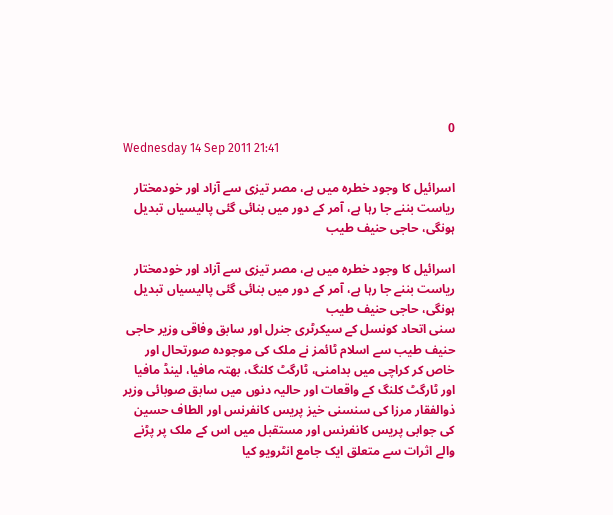0
Wednesday 14 Sep 2011 21:41

اسرائیل کا وجود خطرہ میں ہے، مصر تیزی سے آزاد اور خودمختار ریاست بننے جا رہا ہے، آمر کے دور میں بنائی گئی پالیسیاں تبدیل ہونگی، حاجی حنیف طیب

اسرائیل کا وجود خطرہ میں ہے، مصر تیزی سے آزاد اور خودمختار ریاست بننے جا رہا ہے، آمر کے دور میں بنائی گئی پالیسیاں تبدیل ہونگی، حاجی حنیف طیب
سنی اتحاد کونسل کے سیکرٹری جنرل اور سابق وفاقی وزیر حاجی حنیف طیب سے اسلام ٹائمز نے ملک کی موجودہ صورتحال اور خاص کر کراچی میں بدامنی، ٹارگٹ کلنگ، بھتہ مافیا، لینڈ مافیا اور ٹارگٹ کلنگ کے واقعات اور حالیہ دنوں میں سابق صوبائی وزیر ذوالفقار مرزا کی سنسنی خیز پریس کانفرنس اور الطاف حسین کی جوابی پریس کانفرنس اور مستقبل میں اس کے ملک پر پڑنے والے اثرات سے متعلق ایک جامع انٹرویو کیا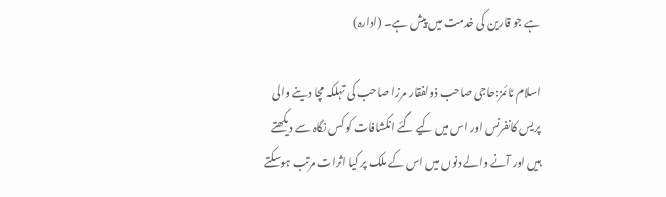ہے جو قارین کی خدمت میں پیش ہے۔ (ادارہ)

اسلام ٹائمز:حاجی صاحب ذولفقار مرزا صاحب کی تہلکہ مچا دینے والی پریس کانفرنس اور اس میں کیے گئے انکشافات کو کس نگاہ سے دیکھتے ہیں اور آنے والے دنوں میں اس کے ملک پر کیا اثرات مرتب ہوسکتے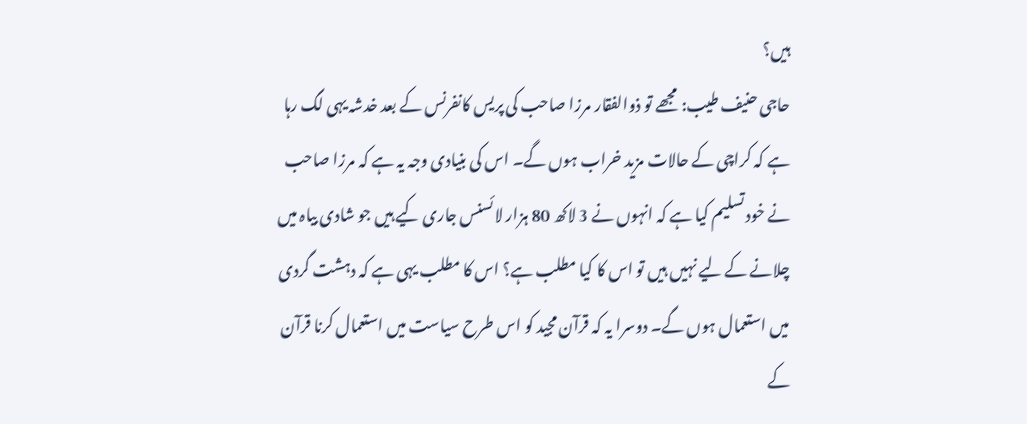ہیں؟
حاجی حنیف طیب: مجھے تو ذوالفقار مرزا صاحب کی پریس کانفرنس کے بعد خدشہ یہی لگ رہا ہے کہ کراچی کے حالات مزید خراب ہوں گے۔ اس کی بنیادی وجہ یہ ہے کہ مرزا صاحب نے خود تسلیم کیا ہے کہ انہوں نے 3 لاکھ 80 ہزار لائسنس جاری کیے ہیں جو شادی بیاہ میں چلانے کے لیے نہیں ہیں تو اس کا کیا مطلب ہے؟ اس کا مطلب یہی ہے کہ دہشت گردی میں استعمال ہوں گے۔ دوسرا یہ کہ قرآن مجید کو اس طرح سیاست میں استعمال کرنا قرآن کے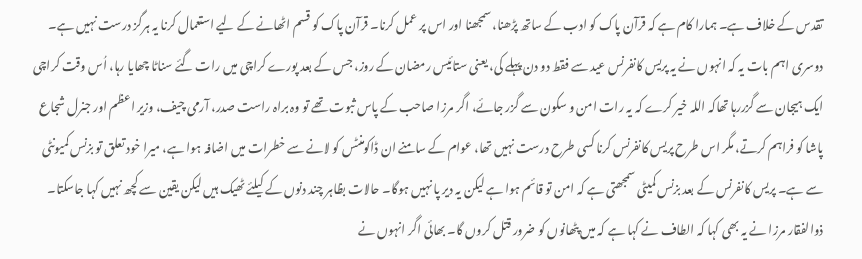تقدس کے خلاف ہے۔ ہمارا کام ہے کہ قرآن پاک کو ادب کے ساتھ پڑھنا، سمجھنا اور اس پر عمل کرنا۔ قرآن پاک کو قسم اٹھانے کے لیے استعمال کرنا یہ ہرگز درست نہیں ہے۔ دوسری اہم بات یہ کہ انہوں نے یہ پریس کانفرنس عید سے فقط دو دن پہلے کی، یعنی ستائیس رمضان کے روز، جس کے بعد پورے کراچی میں رات گئے سناٹا چھایا رہا، اُس وقت کراچی ایک ہیجان سے گزررہا تھاکہ اللہ خیر کرے کہ یہ رات امن و سکون سے گزر جائے، اگر مرزا صاحب کے پاس ثبوت تھے تو وہ براہ راست صدر، آرمی چیف، وزیر اعظم اور جنرل شجاع پاشا کو فراہم کرتے، مگر اس طرح پریس کانفرنس کرنا کسی طرح درست نہیں تھا، عوام کے سامنے ان ڈاکومنٹس کو لانے سے خطرات میں اضافہ ہوا ہے، میرا خود تعلق تو بزنس کمیونٹی سے ہے۔ پریس کانفرنس کے بعد بزنس کمیٹی سمجھتی ہے کہ امن تو قائم ہوا ہے لیکن یہ دیر پا نہیں ہوگا۔ حالات بظاہر چند دنوں کے کیلئے ٹھیک ہیں لیکن یقین سے کچھ نہیں کہا جاسکتا۔ ذوالفقار مرزا نے یہ بھی کہا کہ الطاف نے کہا ہے کہ میں پٹھانوں کو ضرور قتل کروں گا۔ بھائی اگر انہوں نے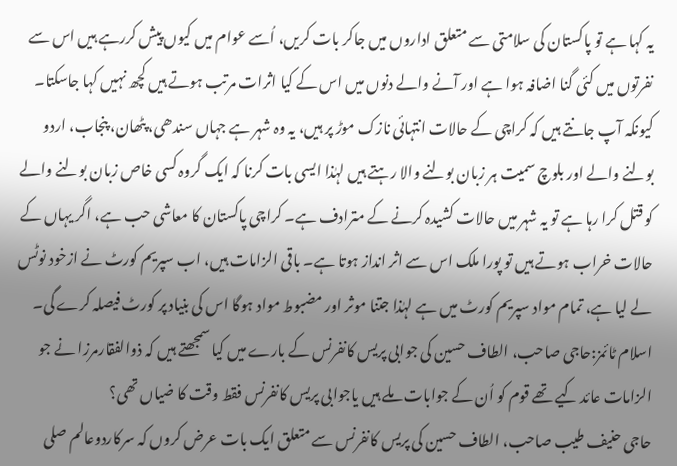یہ کہا ہے تو پاکستان کی سلامتی سے متعلق اداروں میں جاکر بات کریں، اُسے عوام میں کیوں پیش کررہے ہیں اس سے نفرتوں میں کئی گنا اضافہ ہوا ہے اور آنے والے دنوں میں اس کے کیا اثرات مرتب ہوتے ہیں کچھ نہیں کہا جاسکتا۔ کیونکہ آپ جانتے ہیں کہ کراچی کے حالات انتہائی نازک موڑ پر ہیں، یہ وہ شہر ہے جہاں سندھی، پٹھان، پنجاب، اردو بولنے والے اور بلوچ سمیت ہر زبان بولنے والا رہتے ہیں لہٰذا ایسی بات کرنا کہ ایک گروہ کسی خاص زبان بولنے والے کو قتل کرا رہا ہے تو یہ شہر میں حالات کشیدہ کرنے کے مترادف ہے۔ کراچی پاکستان کا معاشی حب ہے، اگر یہاں کے حالات خراب ہوتے ہیں تو پورا ملک اس سے اثر انداز ہوتا ہے۔ باقی الزامات ہیں، اب سپریم کورٹ نے ازخود نوٹس لے لیا ہے، تمام مواد سپریم کورٹ میں ہے لہٰذا جتنا موثر اور مضبوط مواد ہوگا اس کی بنیاد پر کورٹ فیصلہ کرے گی۔
اسلام ٹائمز:حاجی صاحب، الطاف حسین کی جوابی پریس کانفرنس کے بارے میں کیا سمجھتے ہیں کہ ذوالفقارمرزا نے جو الزامات عائد کیے تھے قوم کو اُن کے جوابات ملے ہیں یاجوابی پریس کانفرنس فقط وقت کا ضیاں تھی؟
حاجی حنیف طیب صاحب، الطاف حسین کی پریس کانفرنس سے متعلق ایک بات عرض کروں کہ سرکاردوعالم صلی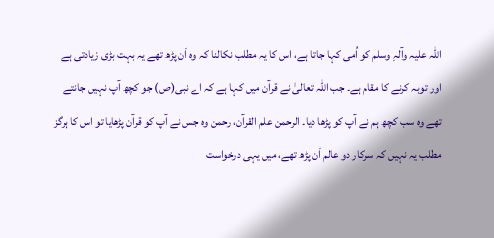اللہ علیہ وآلہِ وسلم کو اُمی کہا جاتا ہے، اس کا یہ مطلب نکالنا کہ وہ اَن پڑھ تھے یہ بہت بڑی زیادتی ہے اور توبہ کرنے کا مقام ہے۔ جب اللہ تعالیٰ نے قرآن میں کہا ہے کہ اے نبی(ص) جو کچھ آپ نہیں جانتے تھے وہ سب کچھ ہم نے آپ کو پڑھا دیا۔ الرحمن علم القرآن، رحمن وہ جس نے آپ کو قرآن پڑھایا تو اس کا ہرگز مطلب یہ نہیں کہ سرکار دو عالم اَن پڑھ تھے، میں یہی درخواست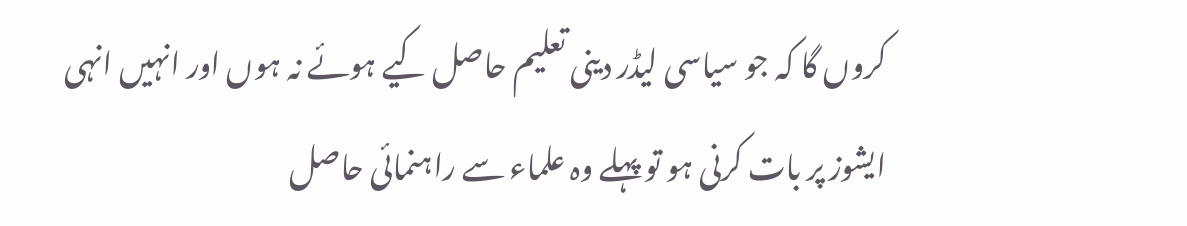کروں گا کہ جو سیاسی لیڈر دینی تعلیم حاصل کیے ہوئے نہ ہوں اور انہیں انہی ایشوز پر بات کرنی ہو تو پہلے وہ علماء سے راہنمائی حاصل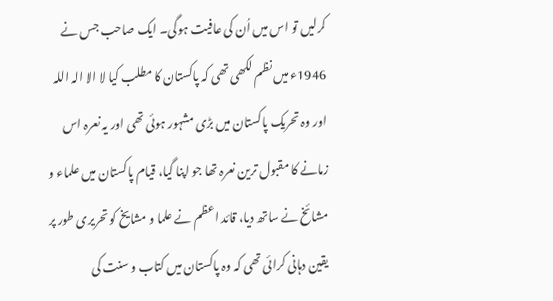کرلیں تو اس میں اُن کی عافیت ہوگی۔ ایک صاحب جس نے 1946ء میں نظم لکھی تھی کہ پاکستان کا مطلب کیا لا الا الہ اللہ اور وہ تحریک پاکستان میں بڑی مشہور ہوئی تھی اور یہ نعرہ اس زمانے کا مقبول ترین نعرہ تھا جو اپنا گیا، قیام پاکستان میں علماء و مشائخ نے ساتھ دیا، قائد اعظم نے علما و مشایخ کو تحریری طور پر یقین دہانی کرائی تھی کہ وہ پاکستان میں کتاب و سنت کی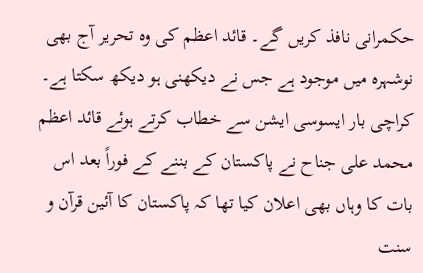حکمرانی نافذ کریں گے۔ قائد اعظم کی وہ تحریر آج بھی نوشہرہ میں موجود ہے جس نے دیکھنی ہو دیکھ سکتا ہے۔ کراچی بار ایسوسی ایشن سے خطاب کرتے ہوئے قائد اعظم محمد علی جناح نے پاکستان کے بننے کے فوراً بعد اس بات کا وہاں بھی اعلان کیا تھا کہ پاکستان کا آئین قرآن و سنت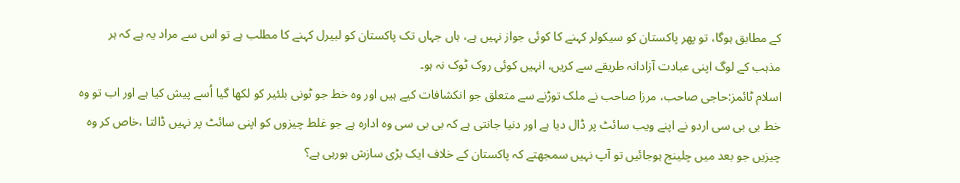کے مطابق ہوگا، تو پھر پاکستان کو سیکولر کہنے کا کوئی جواز نہیں ہے، ہاں جہاں تک پاکستان کو لبیرل کہنے کا مطلب ہے تو اس سے مراد یہ ہے کہ ہر مذہب کے لوگ اپنی عبادت آزادانہ طریقے سے کریں، انہیں کوئی روک ٹوک نہ ہو۔
اسلام ٹائمز:حاجی صاحب، مرزا صاحب نے ملک توڑنے سے متعلق جو انکشافات کیے ہیں اور وہ خط جو ٹونی بلئیر کو لکھا گیا اُسے پیش کیا ہے اور اب تو وہ خط بی بی سی اردو نے اپنے ویب سائٹ پر ڈال دیا ہے اور دنیا جانتی ہے کہ بی بی سی وہ ادارہ ہے جو غلط چیزوں کو اپنی سائٹ پر نہیں ڈالتا ،خاص کر وہ چیزیں جو بعد میں چلینج ہوجائیں تو آپ نہیں سمجھتے کہ پاکستان کے خلاف ایک بڑی سازش ہورہی ہے؟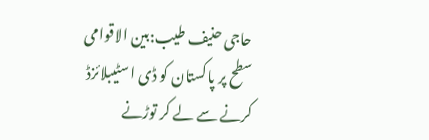حاجی حنیف طیب:بین الاقوامی سطح پر پاکستان کو ڈی اسٹیبلائزڈ کرنے سے لے کر توڑنے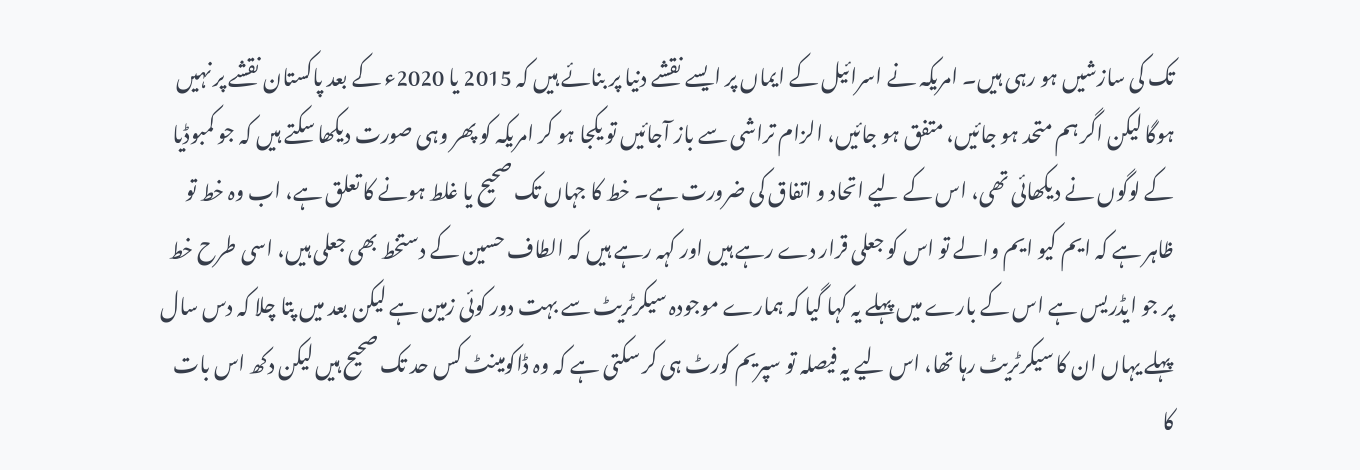تک کی سازشیں ہو رہی ہیں۔ امریکہ نے اسرائیل کے ایماں پر ایسے نقشے دنیا پر بنائے ہیں کہ 2015 یا 2020ء کے بعد پاکستان نقشے پر نہیں ہوگا لیکن اگر ہم متحد ہو جائیں، متفق ہو جائیں، الزام تراشی سے باز آجائیں تو یکجا ہو کر امریکہ کو پھر وہی صورت دیکھا سکتے ہیں کہ جو کمبوڈیا کے لوگوں نے دیکھائی تھی، اس کے لیے اتحاد و اتفاق کی ضرورت ہے۔ خط کا جہاں تک صحیح یا غلط ہونے کا تعلق ہے، اب وہ خط تو ظاہر ہے کہ ایم کیو ایم والے تو اس کو جعلی قرار دے رہے ہیں اور کہہ رہے ہیں کہ الطاف حسین کے دستخط بھی جعلی ہیں، اسی طرح خط پر جو ایڈریس ہے اس کے بارے میں پہلے یہ کہا گیا کہ ہمارے موجودہ سیکرٹریٹ سے بہت دور کوئی زمین ہے لیکن بعد میں پتا چلا کہ دس سال پہلے یہاں ان کا سیکرٹریٹ رہا تھا، اس لیے یہ فیصلہ تو سپریم کورٹ ہی کر سکتی ہے کہ وہ ڈاکومینٹ کس حد تک صحیح ہیں لیکن دکھ اس بات کا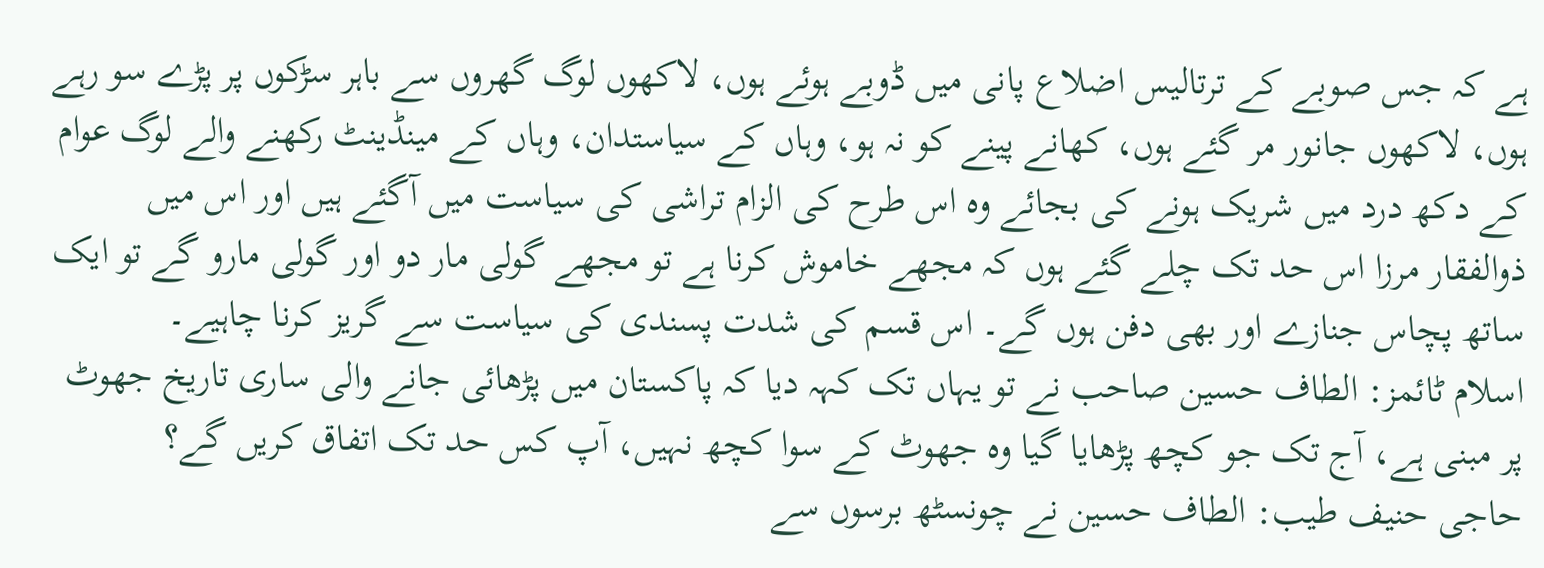ہے کہ جس صوبے کے ترتالیس اضلاع پانی میں ڈوبے ہوئے ہوں، لاکھوں لوگ گھروں سے باہر سڑکوں پر پڑے سو رہے ہوں، لاکھوں جانور مر گئے ہوں، کھانے پینے کو نہ ہو، وہاں کے سیاستدان، وہاں کے مینڈینٹ رکھنے والے لوگ عوام کے دکھ درد میں شریک ہونے کی بجائے وہ اس طرح کی الزام تراشی کی سیاست میں آگئے ہیں اور اس میں ذوالفقار مرزا اس حد تک چلے گئے ہوں کہ مجھے خاموش کرنا ہے تو مجھے گولی مار دو اور گولی مارو گے تو ایک ساتھ پچاس جنازے اور بھی دفن ہوں گے۔ اس قسم کی شدت پسندی کی سیاست سے گریز کرنا چاہیے۔
اسلام ٹائمز: الطاف حسین صاحب نے تو یہاں تک کہہ دیا کہ پاکستان میں پڑھائی جانے والی ساری تاریخ جھوٹ پر مبنی ہے، آج تک جو کچھ پڑھایا گیا وہ جھوٹ کے سوا کچھ نہیں، آپ کس حد تک اتفاق کریں گے؟
حاجی حنیف طیب: الطاف حسین نے چونسٹھ برسوں سے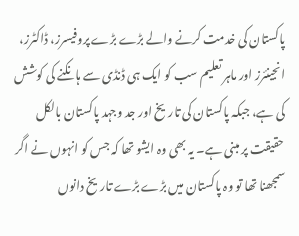پاکستان کی خدمت کرنے والے بڑے بڑے پروفیسرز، ڈاکٹرز، انجینئرز اور ماہر تعلیم سب کو ایک ہی ڈنڈی سے ہانکنے کی کوشش کی ہے، جبکہ پاکستان کی تاریخ اور جد وجہد پاکستان بالکل حقیقت پر مبنی ہے۔ یہ بھی وہ ایشو تھا کہ جس کو انہوں نے اگر سمجھنا تھا تو وہ پاکستان میں بڑے بڑے تاریخ دانوں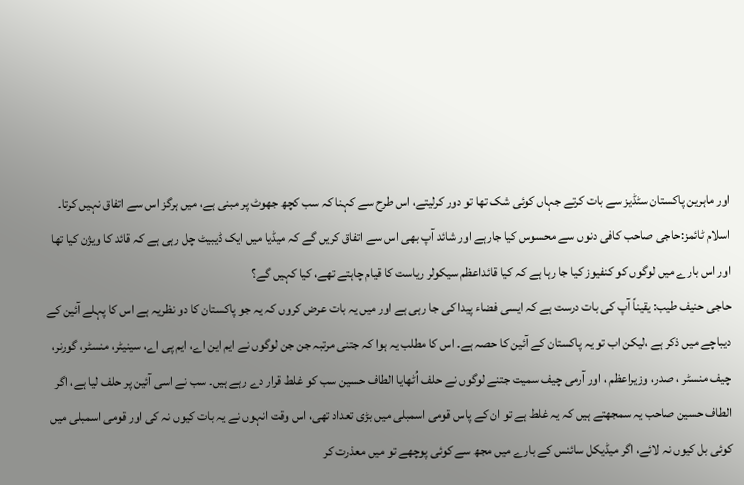اور ماہرین پاکستان سٹڈیز سے بات کرتے جہاں کوئی شک تھا تو دور کرلیتے، اس طرح سے کہنا کہ سب کچھ جھوٹ پر مبنی ہے، میں ہرگز اس سے اتفاق نہیں کرتا۔
اسلام ٹائمز:حاجی صاحب کافی دنوں سے محسوس کیا جارہے اور شائد آپ بھی اس سے اتفاق کریں گے کہ میڈیا میں ایک ڈیبیٹ چل رہی ہے کہ قائد کا ویژن کیا تھا اور اس بارے میں لوگوں کو کنفیوز کیا جا رہا ہے کہ کیا قائداعظم سیکولر ریاست کا قیام چاہتے تھے، کیا کہیں گے؟
حاجی حنیف طیب: یقیناً آپ کی بات درست ہے کہ ایسی فضاء پیدا کی جا رہی ہے اور میں یہ بات عرض کروں کہ یہ جو پاکستان کا دو نظریہ ہے اس کا پہلے آئین کے دیباچے میں ذکر ہے ،لیکن اب تو یہ پاکستان کے آئین کا حصہ ہے۔ اس کا مطلب یہ ہوا کہ جتنی مرتبہ جن جن لوگوں نے ایم این اے، ایم پی اے، سینیٹر، منسٹر، گورنر، چیف منسٹر ، صدر، وزیراعظم ، اور آرمی چیف سمیت جتنے لوگوں نے حلف اُٹھایا الطاف حسین سب کو غلط قرار دے رہے ہیں۔ سب نے اسی آئین پر حلف لیا ہے، اگر الطاف حسین صاحب یہ سمجھتے ہیں کہ یہ غلط ہے تو ان کے پاس قومی اسمبلی میں بڑی تعداد تھی، اس وقت انہوں نے یہ بات کیوں نہ کی اور قومی اسمبلی میں کوئی بل کیوں نہ لائے، اگر میڈیکل سائنس کے بارے میں مجھ سے کوئی پوچھے تو میں معذرت کر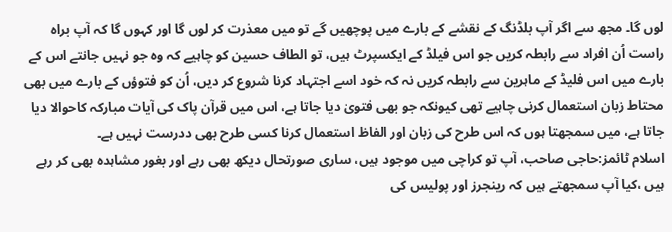لوں گا۔ مجھ سے اگر آپ بلڈنگ کے نقشے کے بارے میں پوچھیں گے تو میں معذرت کر لوں گا اور کہوں گا کہ آپ براہ راست اُن افراد سے رابطہ کریں جو اس فیلڈ کے ایکسپرٹ ہیں، تو الطاف حسین کو چاہیے کہ وہ جو نہیں جانتے اس کے بارے میں اس فلیڈ کے ماہرین سے رابطہ کریں نہ کہ خود اسے اجتہاد کرنا شروع کر دیں، اُن کو فتوؤں کے بارے میں بھی محتاط زبان استعمال کرنی چاہیے تھی کیونکہ جو بھی فتویٰ دیا جاتا ہے، اس میں قرآن پاک کی آیات مبارکہ کاحوالا دیا جاتا ہے، میں سمجھتا ہوں کہ اس طرح کی زبان اور الفاظ استعمال کرنا کسی طرح بھی ددرست نہیں ہے۔
اسلام ٹائمز:حاجی صاحب، آپ تو کراچی میں موجود ہیں، ساری صورتحال دیکھ بھی رہے اور بغور مشاہدہ بھی کر رہے ہیں ،کیا آپ سمجھتے ہیں کہ رینجرز اور پولیس کی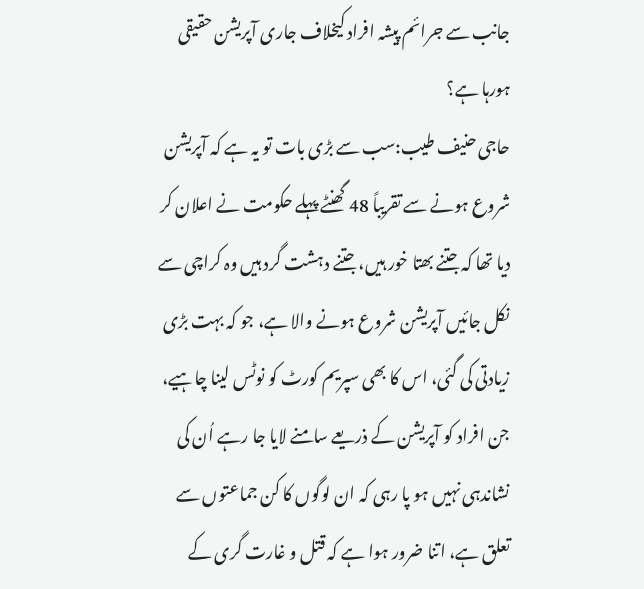جانب سے جرائم پیشہ افراد کیخلاف جاری آپریشن حقیقی ہورہا ہے؟
حاجی حنیف طیب:سب سے بڑی بات تو یہ ہے کہ آپریشن شروع ہونے سے تقریباً 48 گھنٹے پہلے حکومت نے اعلان کر دیا تھا کہ جتنے بھتا خور ہیں، جتنے دہشت گرد ہیں وہ کراچی سے نکل جائیں آپریشن شروع ہونے والا ہے، جو کہ بہت بڑی زیادتی کی گئی، اس کا بھی سپریم کورٹ کو نوٹس لینا چاہیے، جن افراد کو آپریشن کے ذریعے سامنے لایا جا رہے اُن کی نشاندہی نہیں ہو پا رہی کہ ان لوگوں کا کن جماعتوں سے تعلق ہے، اتنا ضرور ہوا ہے کہ قتل و غارت گری کے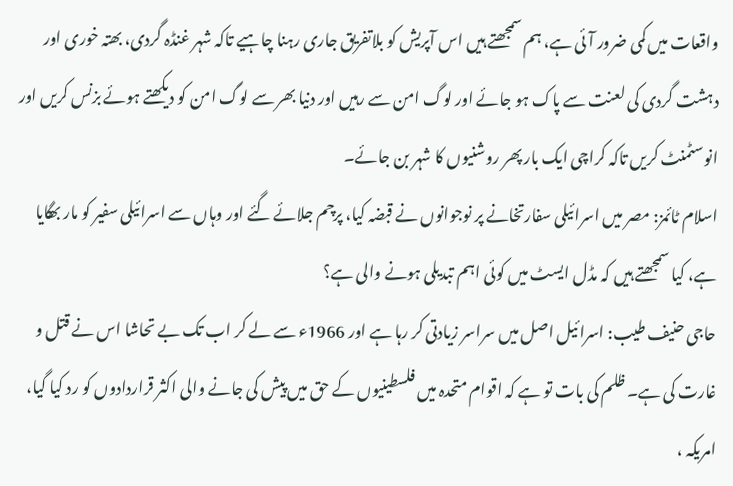واقعات میں کمی ضرور آئی ہے، ہم سمجھتے ہیں اس آپریش کو بلاتفریق جاری رہنا چاہیے تاکہ شہر غنڈہ گردی، بھتہ خوری اور دہشت گردی کی لعنت سے پاک ہو جائے اور لوگ امن سے رہیں اور دنیا بھر سے لوگ امن کو دیکھتے ہوئے بزنس کریں اور انوسٹمنٹ کریں تاکہ کراچی ایک بار پھر روشنیوں کا شہر بن جائے۔
اسلام ٹائمز: مصر میں اسرائیلی سفارتخانے پر نوجوانوں نے قبضہ کیا، پرچم جلائے گئے اور وہاں سے اسرائیلی سفیر کو مار بھگایا ہے، کیا سمجھتے ہیں کہ مڈل ایسٹ میں کوئی اہم تبدیلی ہونے والی ہے؟
حاجی حنیف طیب: اسرائیل اصل میں سراسر زیادتی کر رہا ہے اور 1966ء سے لے کر اب تک بے تحاشا اس نے قتل و غارت کی ہے۔ ظلم کی بات تو ہے کہ اقوام متحدہ میں فلسطینیوں کے حق میں پیش کی جانے والی اکثر قراردادوں کو رد کیا گیا، امریکہ ،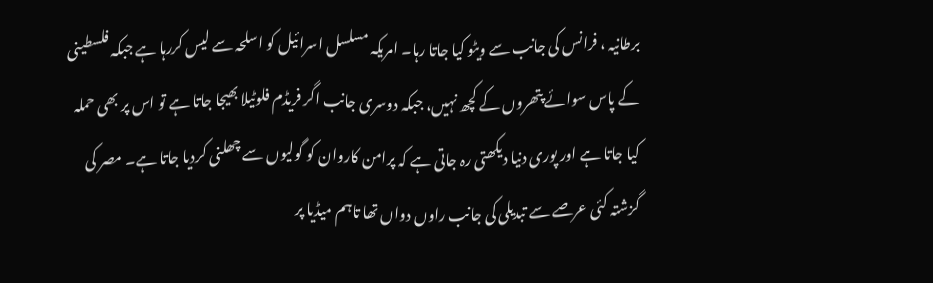برطانیہ ، فرانس کی جانب سے ویٹو کیا جاتا رہا۔ امریکہ مسلسل اسرائیل کو اسلحہ سے لیس کررہا ہے جبکہ فلسطینی کے پاس سوائے پتھروں کے کچھ نہیں، جبکہ دوسری جانب اگر فریڈم فلوٹیلا بھیجا جاتا ہے تو اس پر بھی حملہ کیا جاتا ہے اور پوری دنیا دیکھتی رہ جاتی ہے کہ پرامن کاروان کو گولیوں سے چھلنی کردیا جاتا ہے۔ مصر کی گزشتہ کئی عرصے سے تبدیلی کی جانب راوں دواں تھا تاہم میڈیا پر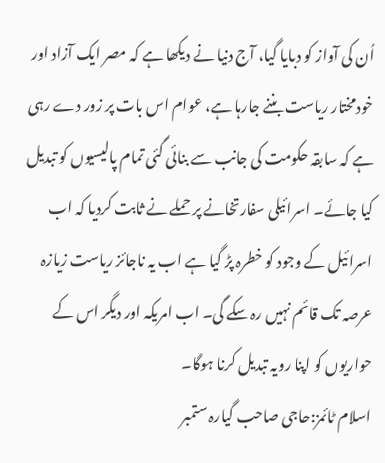اُن کی آواز کو دبایا گیا، آج دنیا نے دیکھا ہے کہ مصر ایک آزاد اور خودمختار ریاست بننے جارہا ہے، عوام اس بات پر زور دے رہی ہے کہ سابقہ حکومت کی جانب سے بنائی گئی تمام پالیسیوں کو تبدیل کیا جائے۔ اسرائیلی سفارتخانے پر حملے نے ثابت کردیا کہ اب اسرائیل کے وجود کو خطرہ پڑ گیا ہے اب یہ ناجائز ریاست زیازہ عرصہ تک قائم نہیں رہ سکے گی۔ اب امریکہ اور دیگر اس کے حواریوں کو اپنا رویہ تبدیل کرنا ہوگا۔
اسلام ٹائمز:حاجی صاحب گیارہ ستمبر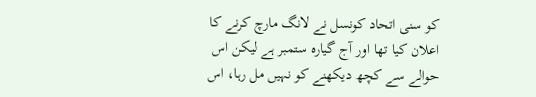کو سنی اتحاد کونسل نے لانگ مارچ کرنے کا اعلان کیا تھا اور آج گیارہ ستمبر ہے لیکن اس حوالے سے کچھ دیکھنے کو نہیں مل رہا، اس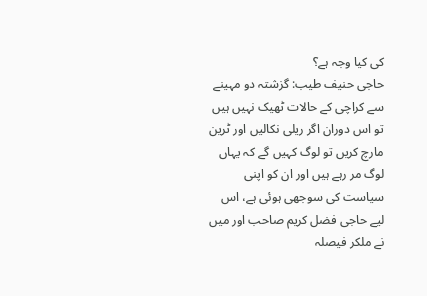کی کیا وجہ ہے؟
حاجی حنیف طیب: گزشتہ دو مہینے سے کراچی کے حالات ٹھیک نہیں ہیں تو اس دوران اگر ریلی نکالیں اور ٹرین مارچ کریں تو لوگ کہیں گے کہ یہاں لوگ مر رہے ہیں اور ان کو اپنی سیاست کی سوجھی ہوئی ہے، اس لیے حاجی فضل کریم صاحب اور میں نے ملکر فیصلہ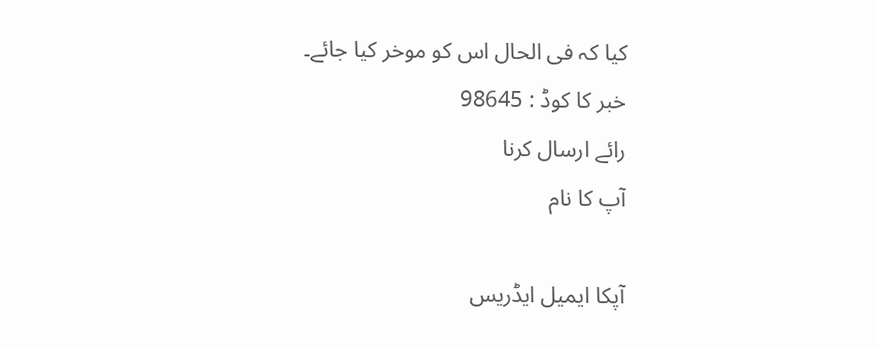کیا کہ فی الحال اس کو موخر کیا جائے۔
خبر کا کوڈ : 98645
رائے ارسال کرنا
آپ کا نام

آپکا ایمیل ایڈریس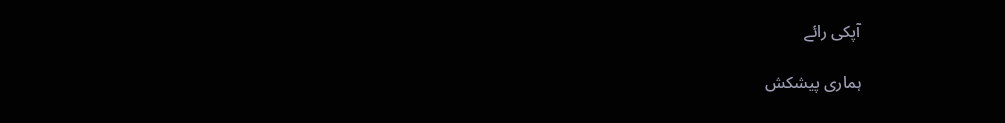آپکی رائے

ہماری پیشکش